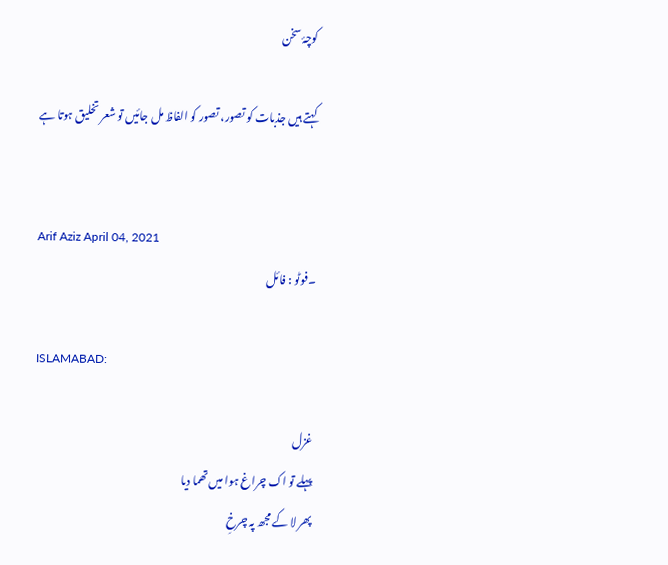کوچۂ سخن

کہتے ہیں جذبات کو تصور، تصور کو الفاظ مل جائیں تو شعر تخلیق ہوتا ہے


Arif Aziz April 04, 2021
۔فوٹو : فائل

ISLAMABAD:

غزل
پہلے تو اک چراغ ہوا میں تھما دیا
پھر لا کے مجھ پہ چرخِ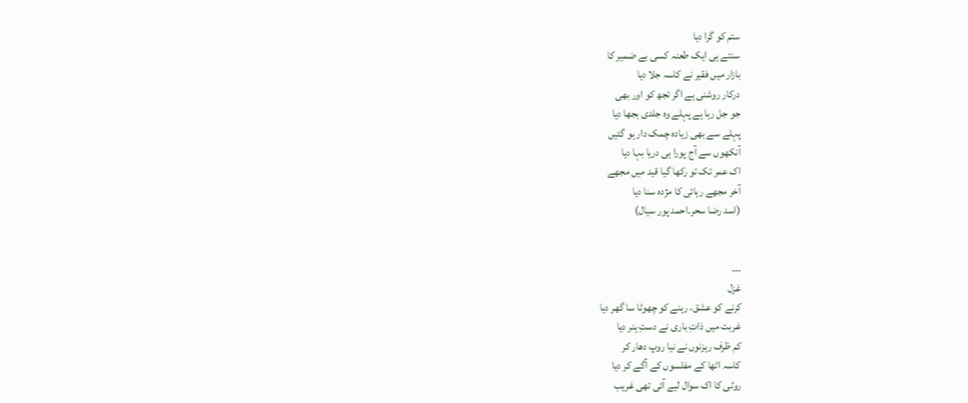ستم کو گرا دیا
سنتے ہی ایک طعنہ کسی بے ضمیر کا
بازار میں فقیر نے کاسہ جلا دیا
درکار روشنی ہے اگر تجھ کو اور بھی
جو جل رہا ہے پہلے وہ جلدی بجھا دیا
پہلے سے بھی زیادہ چمک دار ہو گئیں
آنکھوں سے آج پورا ہی دریا بہا دیا
اک عمر تک تو رکھا گیا قید میں مجھے
آخر مجھے رہائی کا مژدہ سنا دیا
(اسد رضا سحر۔احمد پور سیال)


۔۔۔
غزل
کرنے کو عشق، رہنے کو چھوٹا سا گھر دیا
غربت میں ذاتِ باری نے دستِ ہنر دیا
کم ظرف رہزنوں نے نیا روپ دھار کر
کاسہ اٹھا کے مفلسوں کے آگے کر دیا
روٹی کا اک سوال لیے آئی تھی غریب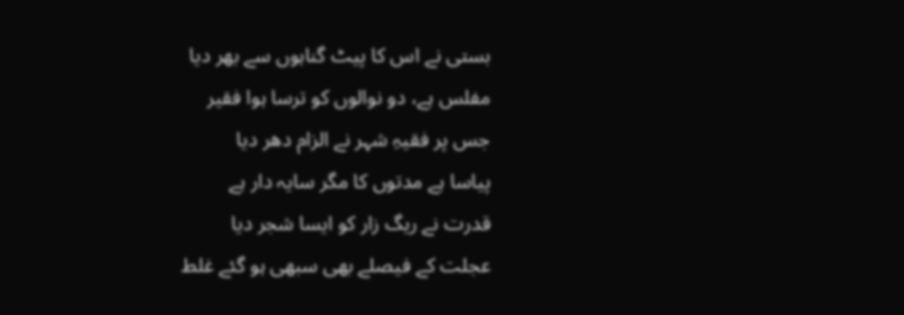بستی نے اس کا پیٹ گناہوں سے بھر دیا
مفلس ہے، دو نوالوں کو ترسا ہوا فقیر
جس پر فقیہِ شہر نے الزام دھر دیا
پیاسا ہے مدتوں کا مگر سایہ دار ہے
قدرت نے ریگ زار کو ایسا شجر دیا
عجلت کے فیصلے بھی سبھی ہو گئے غلط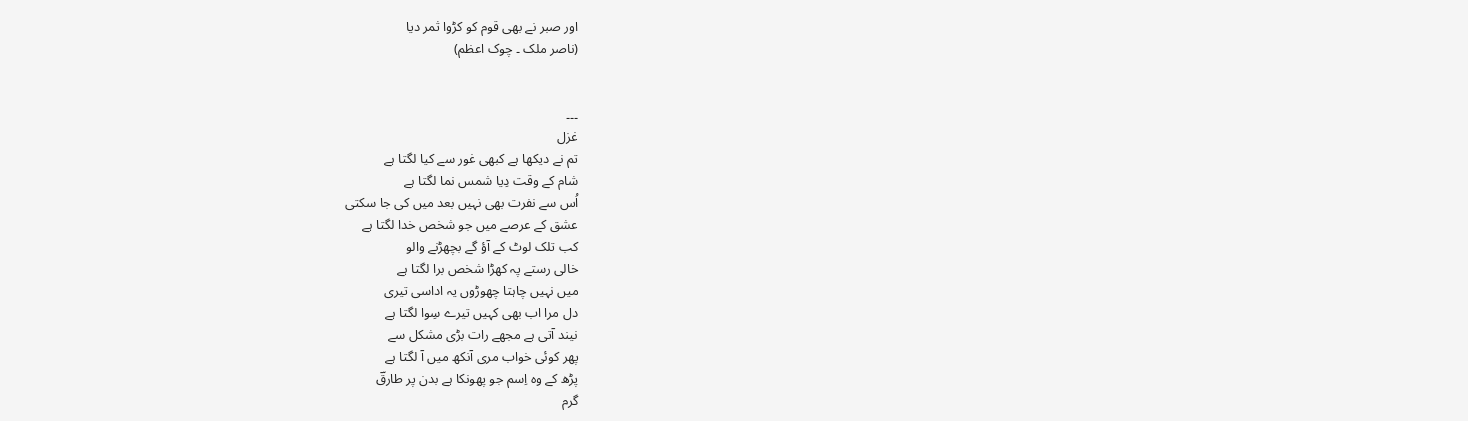اور صبر نے بھی قوم کو کڑوا ثمر دیا
(ناصر ملک ۔ چوک اعظم)


۔۔۔
غزل
تم نے دیکھا ہے کبھی غور سے کیا لگتا ہے
شام کے وقت دِیا شمس نما لگتا ہے
اُس سے نفرت بھی نہیں بعد میں کی جا سکتی
عشق کے عرصے میں جو شخص خدا لگتا ہے
کب تلک لوٹ کے آؤ گے بچھڑنے والو
خالی رستے پہ کھڑا شخص برا لگتا ہے
میں نہیں چاہتا چھوڑوں یہ اداسی تیری
دل مرا اب بھی کہیں تیرے سِوا لگتا ہے
نیند آتی ہے مجھے رات بڑی مشکل سے
پھر کوئی خواب مری آنکھ میں آ لگتا ہے
پڑھ کے وہ اِسم جو پھونکا ہے بدن پر طارقؔ
گرم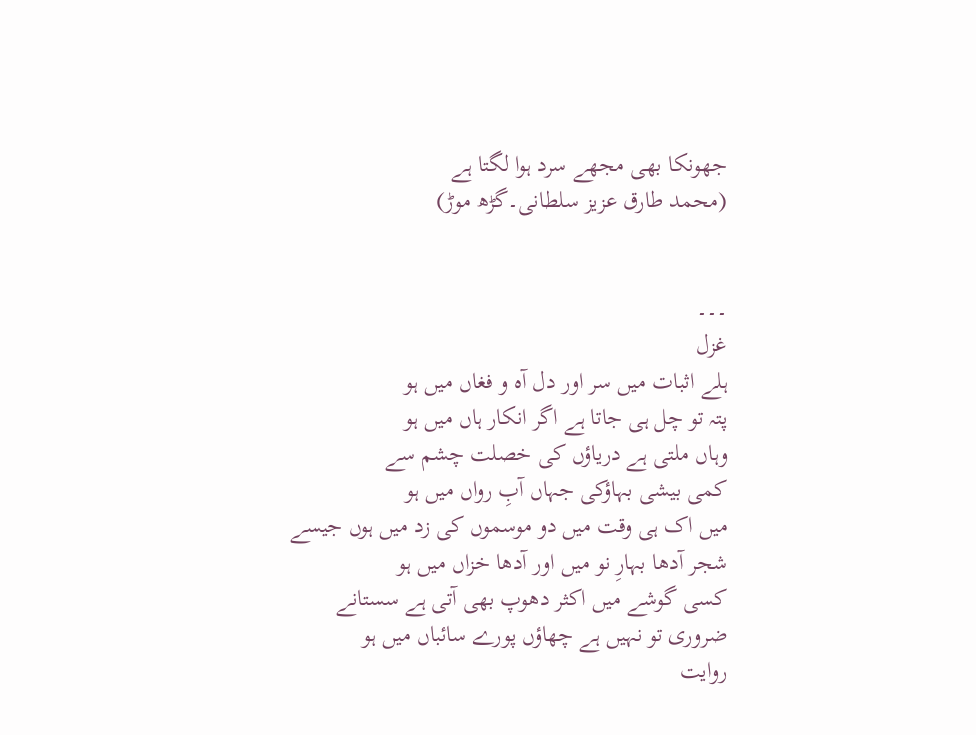جھونکا بھی مجھے سرد ہوا لگتا ہے
(محمد طارق عزیز سلطانی۔گڑھ موڑ)


۔۔۔
غزل
ہلے اثبات میں سر اور دل آہ و فغاں میں ہو
پتہ تو چل ہی جاتا ہے اگر انکار ہاں میں ہو
وہاں ملتی ہے دریاؤں کی خصلت چشم سے
کمی بیشی بہاؤکی جہاں آبِ رواں میں ہو
میں اک ہی وقت میں دو موسموں کی زد میں ہوں جیسے
شجر آدھا بہارِ نو میں اور آدھا خزاں میں ہو
کسی گوشے میں اکثر دھوپ بھی آتی ہے سستانے
ضروری تو نہیں ہے چھاؤں پورے سائباں میں ہو
روایت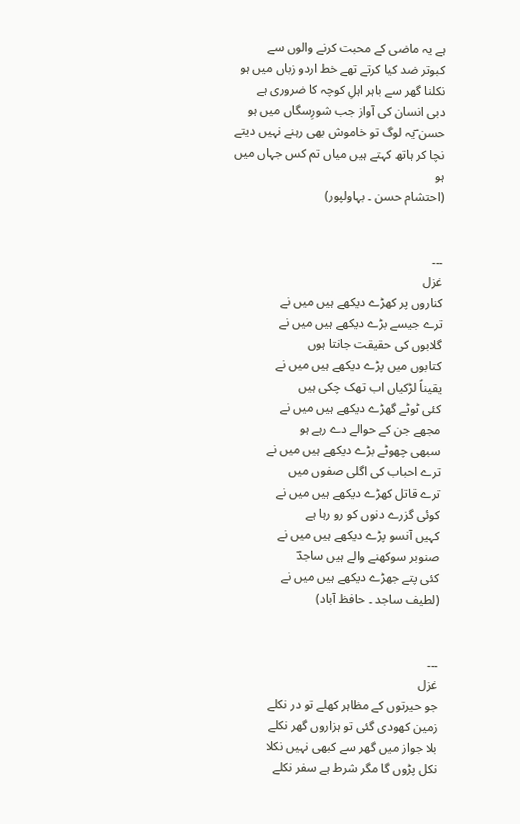ہے یہ ماضی کے محبت کرنے والوں سے
کبوتر ضد کیا کرتے تھے خط اردو زباں میں ہو
نکلنا گھر سے باہر اہلِ کوچہ کا ضروری ہے
دبی انسان کی آواز جب شورِسگاں میں ہو
حسن ؔیہ لوگ تو خاموش بھی رہنے نہیں دیتے
نچا کر ہاتھ کہتے ہیں میاں تم کس جہاں میں ہو
(احتشام حسن ۔ بہاولپور)


۔۔۔
غزل
کناروں پر کھڑے دیکھے ہیں میں نے
ترے جیسے بڑے دیکھے ہیں میں نے
گلابوں کی حقیقت جانتا ہوں
کتابوں میں پڑے دیکھے ہیں میں نے
یقیناً لڑکیاں اب تھک چکی ہیں
کئی ٹوٹے گھڑے دیکھے ہیں میں نے
مجھے جن کے حوالے دے رہے ہو
سبھی چھوٹے بڑے دیکھے ہیں میں نے
ترے احباب کی اگلی صفوں میں
ترے قاتل کھڑے دیکھے ہیں میں نے
کوئی گزرے دنوں کو رو رہا ہے
کہیں آنسو پڑے دیکھے ہیں میں نے
صنوبر سوکھنے والے ہیں ساجدؔ
کئی پتے جھڑے دیکھے ہیں میں نے
(لطیف ساجد ۔ حافظ آباد)


۔۔۔
غزل
جو حیرتوں کے مظاہر کھلے تو در نکلے
زمین کھودی گئی تو ہزاروں گھر نکلے
بلا جواز میں گھر سے کبھی نہیں نکلا
نکل پڑوں گا مگر شرط ہے سفر نکلے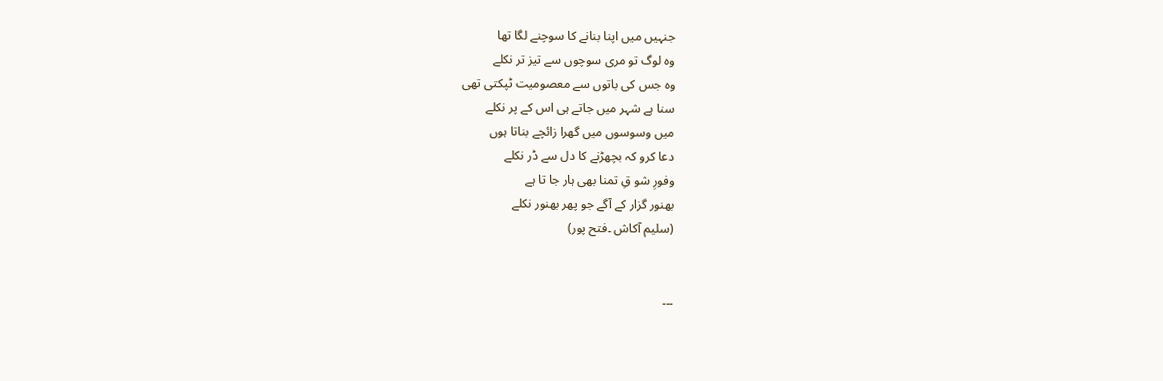جنہیں میں اپنا بنانے کا سوچنے لگا تھا
وہ لوگ تو مری سوچوں سے تیز تر نکلے
وہ جس کی باتوں سے معصومیت ٹپکتی تھی
سنا ہے شہر میں جاتے ہی اس کے پر نکلے
میں وسوسوں میں گھرا زائچے بناتا ہوں
دعا کرو کہ بچھڑنے کا دل سے ڈر نکلے
وفورِ شو قِ تمنا بھی ہار جا تا ہے
بھنور گزار کے آگے جو پھر بھنور نکلے
(سلیم آکاش ۔فتح پور)


۔۔۔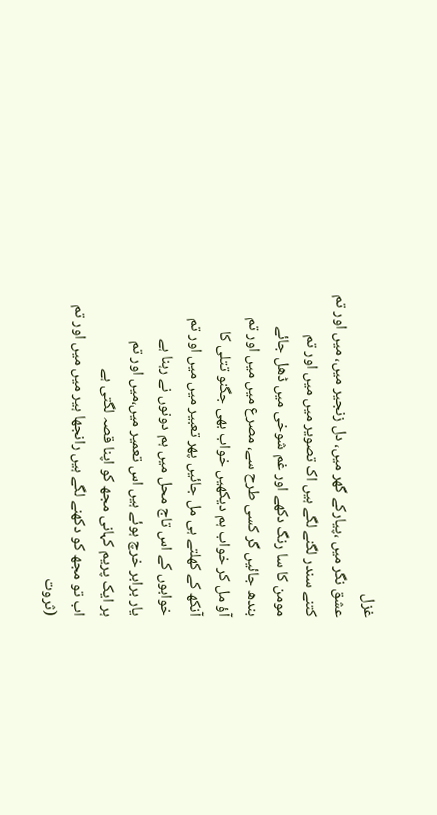غزل
عشق نگر میں ،پیارکے گھر میں، دل زنجیر میں، میں اور تم
کتنے سندر لگنے لگے ہیں اک تصویر میں میں اور تم
مومن کا سا رنگ دکھے اور غم شوخی میں ڈھل جائے
بندھ جائیں گر کسی طرح سے، مصرع میں میں اور تم
آؤ مل کر خواب ہم دیکھیں خواب بھی جگنو تتلی کا
آنکھ کے کھلتے ہی مل جائیں پھر تعبیر میں میں اور تم
خوابوں کے اس تاج محل میں ہم دونوں نے رہنا ہے
یار برابر خرچ ہوئے ہیں اس تعمیر میں،میں اور تم
ہر ایک پریم کہانی مجھ کو اپنا قصہ لگتی ہے
اب تو مجھ کو دکھنے لگے ہیں رانجھا ہیر میں میں اور تم
(ثروت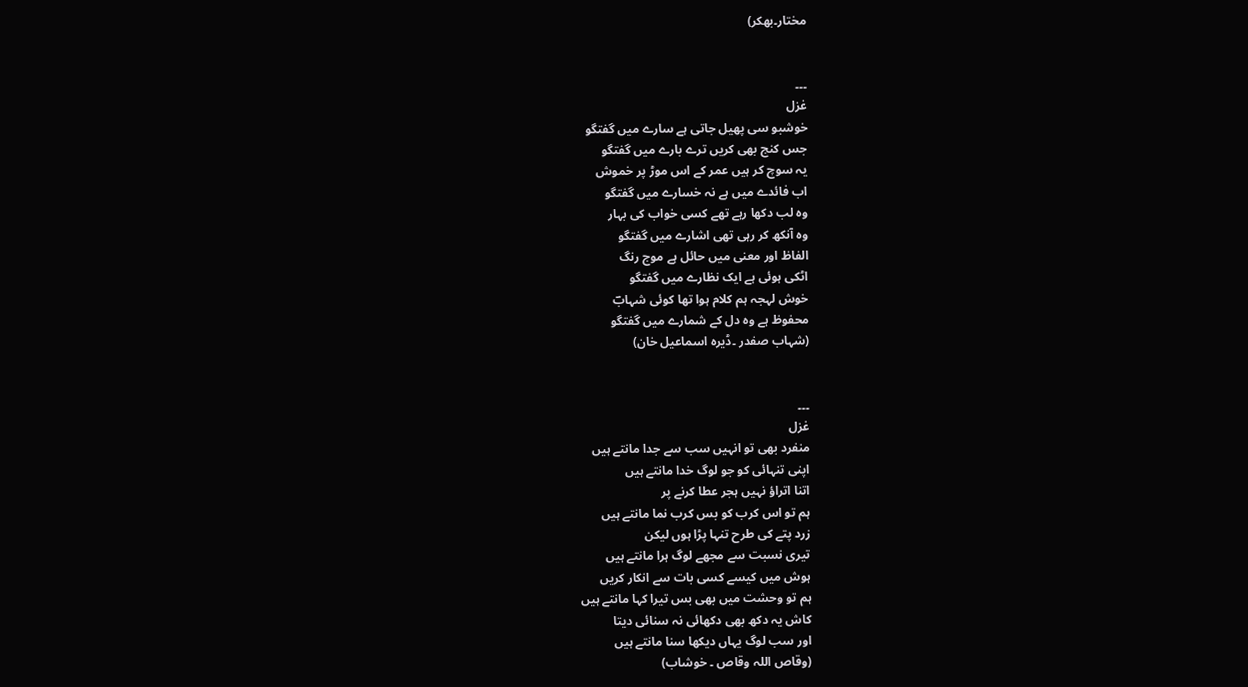مختار۔بھکر)


۔۔۔
غزل
خوشبو سی پھیل جاتی ہے سارے میں گفتگو
جس کنج بھی کریں ترے بارے میں گفتگو
یہ سوچ کر ہیں عمر کے اس موڑ پر خموش
اب فائدے میں ہے نہ خسارے میں گفتگو
وہ لب دکھا رہے تھے کسی خواب کی بہار
وہ آنکھ کر رہی تھی اشارے میں گفتگو
الفاظ اور معنی میں حائل ہے موج رنگ
اٹکی ہوئی ہے ایک نظارے میں گفتگو
خوش لہجہ ہم کلام ہوا تھا کوئی شہابؔ
محفوظ ہے وہ دل کے شمارے میں گفتگو
(شہاب صفدر ۔ڈیرہ اسماعیل خان)


۔۔۔
غزل
منفرد بھی تو انہیں سب سے جدا مانتے ہیں
اپنی تنہائی کو جو لوگ خدا مانتے ہیں
اتنا اتراؤ نہیں ہجر عطا کرنے پر
ہم تو اس کرب کو بس کرب نما مانتے ہیں
زرد پتے کی طرح تنہا پڑا ہوں لیکن
تیری نسبت سے مجھے لوگ ہرا مانتے ہیں
ہوش میں کیسے کسی بات سے انکار کریں
ہم تو وحشت میں بھی بس تیرا کہا مانتے ہیں
کاش یہ دکھ بھی دکھائی نہ سنائی دیتا
اور سب لوگ یہاں دیکھا سنا مانتے ہیں
(وقاص اللہ وقاص ۔ خوشاب)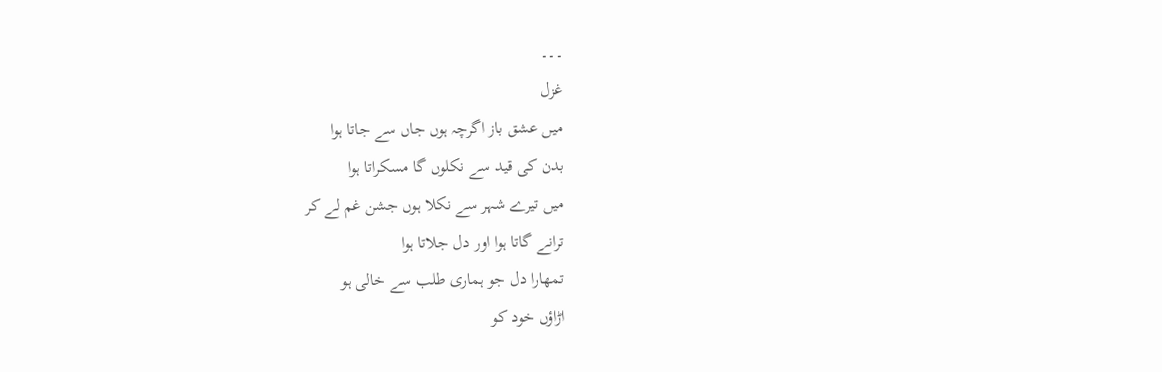۔۔۔
غزل
میں عشق باز اگرچہ ہوں جاں سے جاتا ہوا
بدن کی قید سے نکلوں گا مسکراتا ہوا
میں تیرے شہر سے نکلا ہوں جشن غم لے کر
ترانے گاتا ہوا اور دل جلاتا ہوا
تمھارا دل جو ہماری طلب سے خالی ہو
اڑاؤں خود کو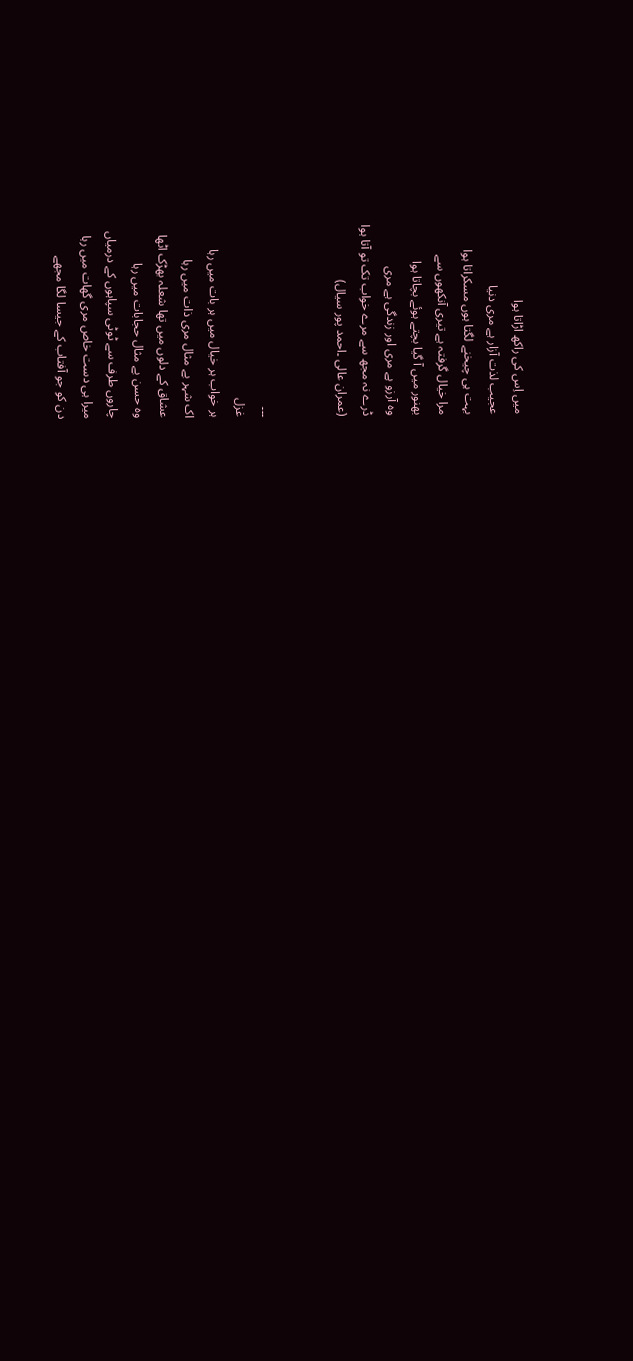میں اِس کی راکھ اڑاتا ہوا
عجیب لذت آزار ہے مری دنیا
بہت ہی چیخنے لگتا ہوں مسکراتا ہوا
مرا خیال گرفتہ ہے تیری آنکھوں سے
بھنور میں آ گیا بچتے ہوئے بچاتا ہوا
وہ آرزو ہے مری اور زندگی ہے مری
ڈرے نہ مجھ سے مرے خواب تک تو آتا ہوا
(عمران عالی ۔احمد پور سیال)


۔۔۔
غزل
ہر خواب ہر خیال میں ہر بات میں رہا
اک شہر بے مثال مری ذات میں رہا
عشاق کے دلوں میں تھا شعلہ بھڑک اٹھا
وہ حسن بے مثال حجابات میں رہا
چاروں طرف سے ٹوٹی سپاہوں کے درمیاں
میرا ہی دست خاص مری گھات میں رہا
دن کو جو آفتاب کے جیسا لگا مجھے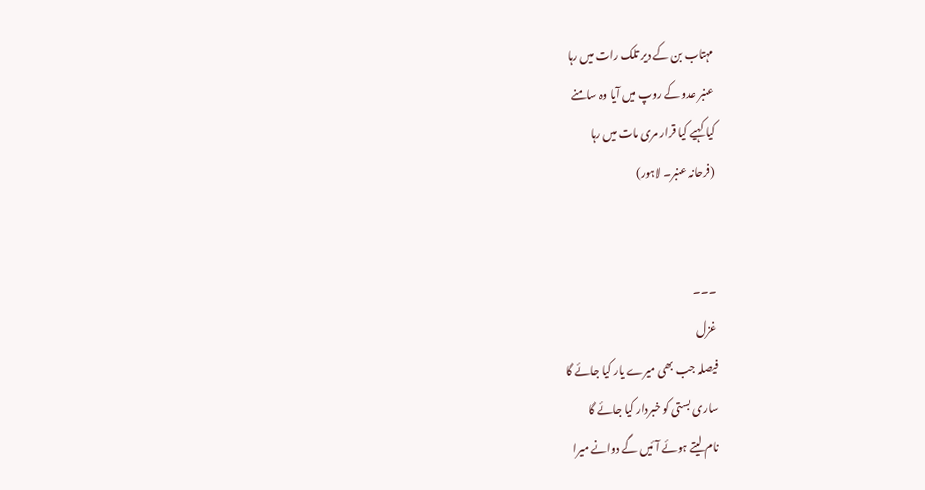مہتاب بن کے دیر تلک رات میں رہا
عنبر عدو کے روپ میں آیا وہ سامنے
کیا کہیے کیا قرار مری مات میں رہا
(فرحانہ عنبر۔ لاہور)


۔۔۔
غزل
فیصلہ جب بھی میرے یار کیا جائے گا
ساری بستی کو خبردار کیا جائے گا
نام لیتے ہوئے آئیں گے دوانے میرا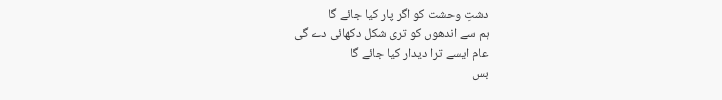دشتِ وحشت کو اگر پار کیا جائے گا
ہم سے اندھوں کو تری شکل دکھائی دے گی
عام ایسے ترا دیدار کیا جائے گا
بس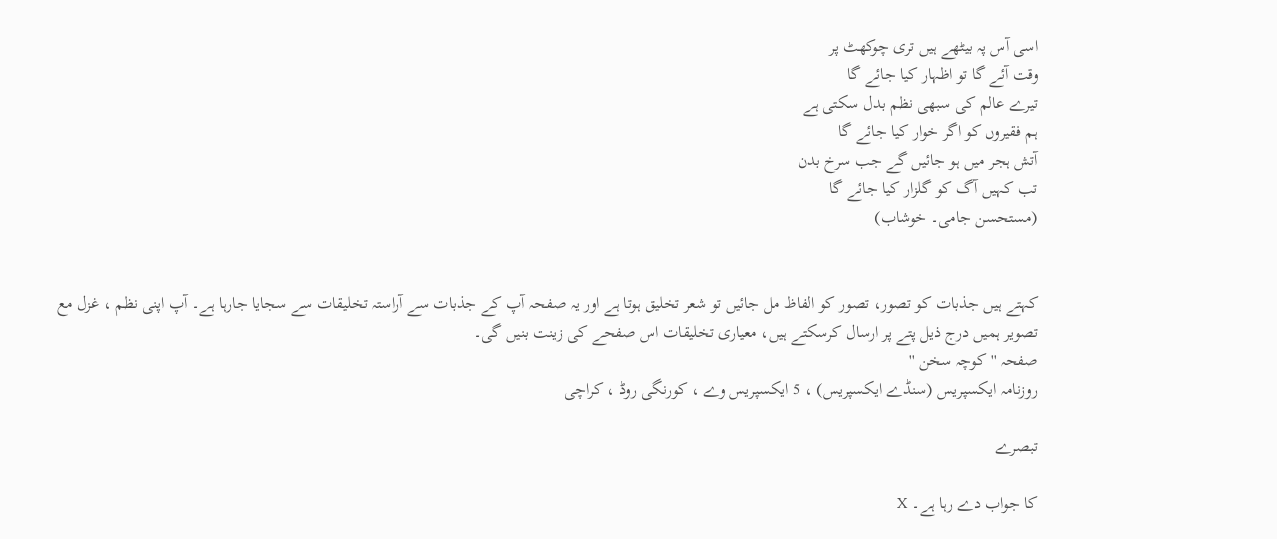اسی آس پہ بیٹھے ہیں تری چوکھٹ پر
وقت آئے گا تو اظہار کیا جائے گا
تیرے عالم کی سبھی نظم بدل سکتی ہے
ہم فقیروں کو اگر خوار کیا جائے گا
آتش ہجر میں ہو جائیں گے جب سرخ بدن
تب کہیں آگ کو گلزار کیا جائے گا
(مستحسن جامی۔ خوشاب)


کہتے ہیں جذبات کو تصور، تصور کو الفاظ مل جائیں تو شعر تخلیق ہوتا ہے اور یہ صفحہ آپ کے جذبات سے آراستہ تخلیقات سے سجایا جارہا ہے۔ آپ اپنی نظم ، غزل مع تصویر ہمیں درج ذیل پتے پر ارسال کرسکتے ہیں، معیاری تخلیقات اس صفحے کی زینت بنیں گی۔
صفحہ ''کوچہ سخن ''
روزنامہ ایکسپریس (سنڈے ایکسپریس) ، 5 ایکسپریس وے ، کورنگی روڈ ، کراچی

تبصرے

کا جواب دے رہا ہے۔ X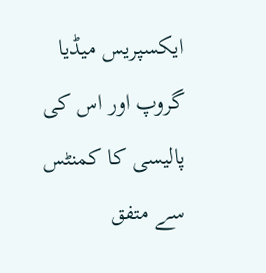ایکسپریس میڈیا گروپ اور اس کی پالیسی کا کمنٹس سے متفق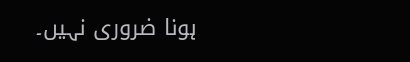ہونا ضروری نہیں۔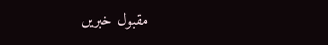مقبول خبریں